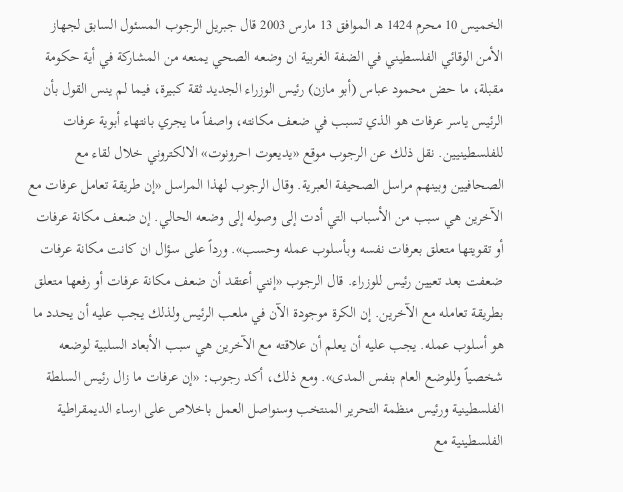الخميس 10 محرم 1424 هـ الموافق 13 مارس 2003 قال جبريل الرجوب المسئول السابق لجهاز الأمن الوقائي الفلسطيني في الضفة الغربية ان وضعه الصحي يمنعه من المشاركة في أية حكومة مقبلة، ما حض محمود عباس (أبو مازن) رئيس الوزراء الجديد ثقة كبيرة، فيما لم ينس القول بأن الرئيس ياسر عرفات هو الذي تسبب في ضعف مكانته، واصفاً ما يجري بانتهاء أبوية عرفات للفلسطينيين. نقل ذلك عن الرجوب موقع «يديعوت احرونوت» الالكتروني خلال لقاء مع الصحافيين وبينهم مراسل الصحيفة العبرية. وقال الرجوب لهذا المراسل «إن طريقة تعامل عرفات مع الآخرين هي سبب من الأسباب التي أدت إلى وصوله إلى وضعه الحالي. إن ضعف مكانة عرفات أو تقويتها متعلق بعرفات نفسه وبأسلوب عمله وحسب». ورداً على سؤال ان كانت مكانة عرفات ضعفت بعد تعيين رئيس للوزراء. قال الرجوب «إنني أعتقد أن ضعف مكانة عرفات أو رفعها متعلق بطريقة تعامله مع الآخرين. إن الكرة موجودة الآن في ملعب الرئيس ولذلك يجب عليه أن يحدد ما هو أسلوب عمله. يجب عليه أن يعلم أن علاقته مع الآخرين هي سبب الأبعاد السلبية لوضعه شخصياً وللوضع العام بنفس المدى». ومع ذلك، أكد رجوب: «إن عرفات ما زال رئيس السلطة الفلسطينية ورئيس منظمة التحرير المنتخب وسنواصل العمل باخلاص على ارساء الديمقراطية الفلسطينية مع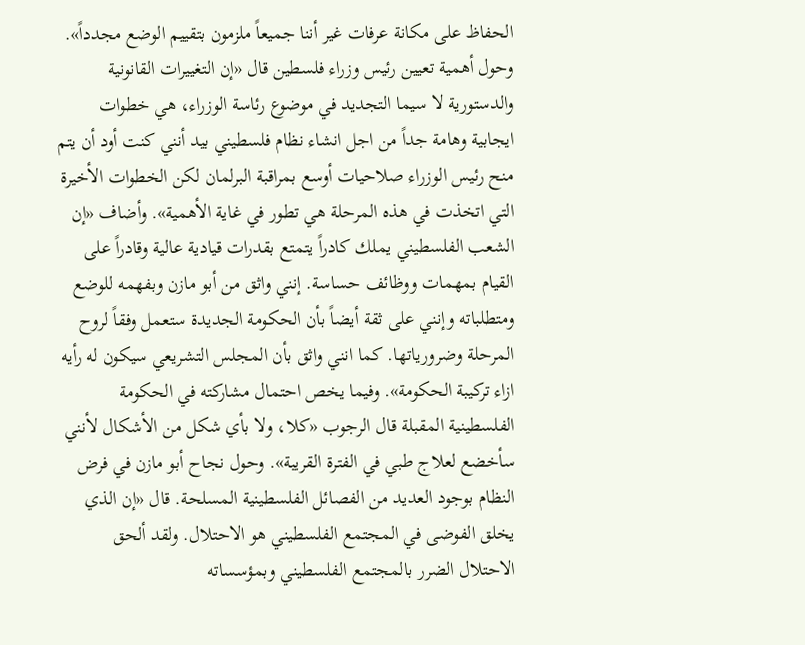الحفاظ على مكانة عرفات غير أننا جميعاً ملزمون بتقييم الوضع مجدداً». وحول أهمية تعيين رئيس وزراء فلسطين قال «إن التغييرات القانونية والدستورية لا سيما التجديد في موضوع رئاسة الوزراء، هي خطوات ايجابية وهامة جداً من اجل انشاء نظام فلسطيني بيد أنني كنت أود أن يتم منح رئيس الوزراء صلاحيات أوسع بمراقبة البرلمان لكن الخطوات الأخيرة التي اتخذت في هذه المرحلة هي تطور في غاية الأهمية». وأضاف «إن الشعب الفلسطيني يملك كادراً يتمتع بقدرات قيادية عالية وقادراً على القيام بمهمات ووظائف حساسة. إنني واثق من أبو مازن وبفهمه للوضع ومتطلباته وإنني على ثقة أيضاً بأن الحكومة الجديدة ستعمل وفقاً لروح المرحلة وضرورياتها. كما انني واثق بأن المجلس التشريعي سيكون له رأيه ازاء تركيبة الحكومة». وفيما يخص احتمال مشاركته في الحكومة الفلسطينية المقبلة قال الرجوب «كلا، ولا بأي شكل من الأشكال لأنني سأخضع لعلاج طبي في الفترة القريبة». وحول نجاح أبو مازن في فرض النظام بوجود العديد من الفصائل الفلسطينية المسلحة. قال «إن الذي يخلق الفوضى في المجتمع الفلسطيني هو الاحتلال. ولقد ألحق الاحتلال الضرر بالمجتمع الفلسطيني وبمؤسساته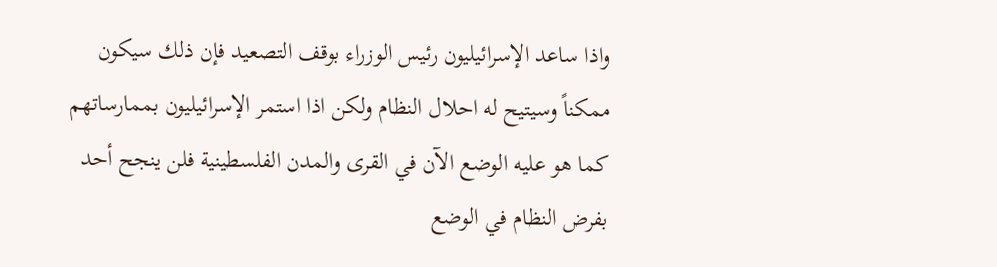واذا ساعد الإسرائيليون رئيس الوزراء بوقف التصعيد فإن ذلك سيكون ممكناً وسيتيح له احلال النظام ولكن اذا استمر الإسرائيليون بممارساتهم كما هو عليه الوضع الآن في القرى والمدن الفلسطينية فلن ينجح أحد بفرض النظام في الوضع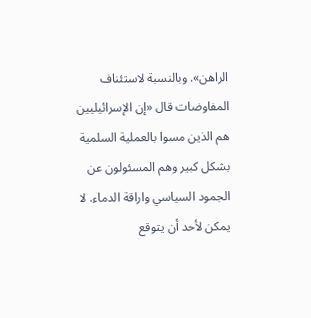الراهن». وبالنسبة لاستئناف المفاوضات قال «إن الإسرائيليين هم الذين مسوا بالعملية السلمية بشكل كبير وهم المسئولون عن الجمود السياسي واراقة الدماء. لا يمكن لأحد أن يتوقع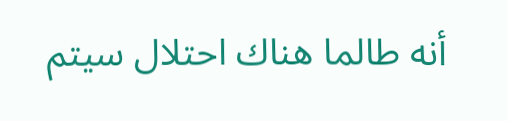أنه طالما هناك احتلال سيتم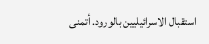استقبال الاسرائيليين بالورود. أتمنى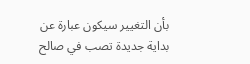بأن التغيير سيكون عبارة عن بداية جديدة تصب في صالح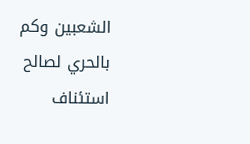الشعبين وكم بالحري لصالح استئناف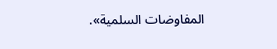المفاوضات السلمية».